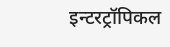इन्टरट्रॉपिकल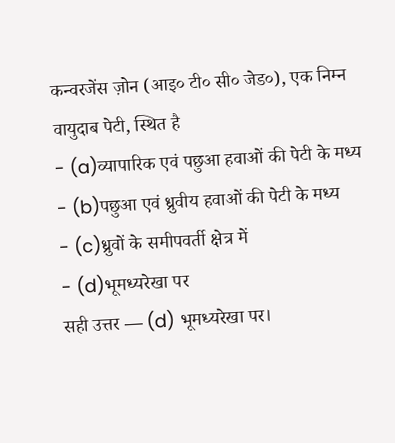कन्वरजेंस ज़ोन (आइ० टी० सी० जेड०), एक निम्न वायुदाब पेटी, स्थित है
- (a)व्यापारिक एवं पछुआ हवाओं की पेटी के मध्य
- (b)पछुआ एवं ध्रुवीय हवाओं की पेटी के मध्य
- (c)ध्रुवों के समीपवर्ती क्षेत्र में
- (d)भूमध्यरेखा पर
सही उत्तर — (d) भूमध्यरेखा पर।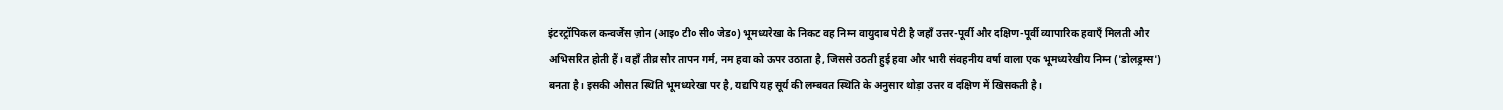इंटरट्रॉपिकल कन्वर्जेंस ज़ोन (आइ० टी० सी० जेड०) भूमध्यरेखा के निकट वह निम्न वायुदाब पेटी है जहाँ उत्तर-पूर्वी और दक्षिण-पूर्वी व्यापारिक हवाएँ मिलती और अभिसरित होती हैं। वहाँ तीव्र सौर तापन गर्म, नम हवा को ऊपर उठाता है, जिससे उठती हुई हवा और भारी संवहनीय वर्षा वाला एक भूमध्यरेखीय निम्न ('डोलड्रम्स') बनता है। इसकी औसत स्थिति भूमध्यरेखा पर है, यद्यपि यह सूर्य की लम्बवत स्थिति के अनुसार थोड़ा उत्तर व दक्षिण में खिसकती है।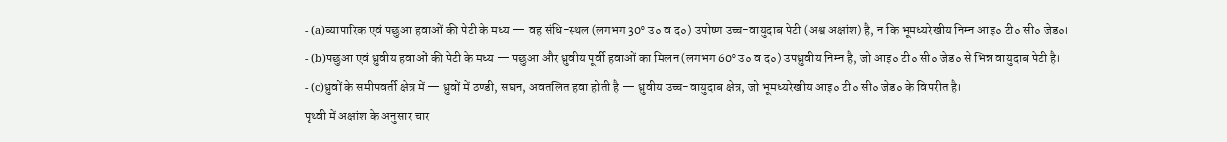- (a)व्यापारिक एवं पछुआ हवाओं की पेटी के मध्य — वह संधि-स्थल (लगभग 30° उ० व द०) उपोष्ण उच्च-वायुदाब पेटी (अश्व अक्षांश) है, न कि भूमध्यरेखीय निम्न आइ० टी० सी० जेड०।
- (b)पछुआ एवं ध्रुवीय हवाओं की पेटी के मध्य — पछुआ और ध्रुवीय पूर्वी हवाओं का मिलन (लगभग 60° उ० व द०) उपध्रुवीय निम्न है, जो आइ० टी० सी० जेड० से भिन्न वायुदाब पेटी है।
- (c)ध्रुवों के समीपवर्ती क्षेत्र में — ध्रुवों में ठण्डी, सघन, अवतलित हवा होती है — ध्रुवीय उच्च-वायुदाब क्षेत्र, जो भूमध्यरेखीय आइ० टी० सी० जेड० के विपरीत है।
पृथ्वी में अक्षांश के अनुसार चार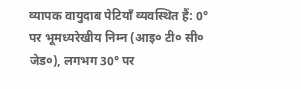व्यापक वायुदाब पेटियाँ व्यवस्थित हैं: 0° पर भूमध्यरेखीय निम्न (आइ० टी० सी० जेड०), लगभग 30° पर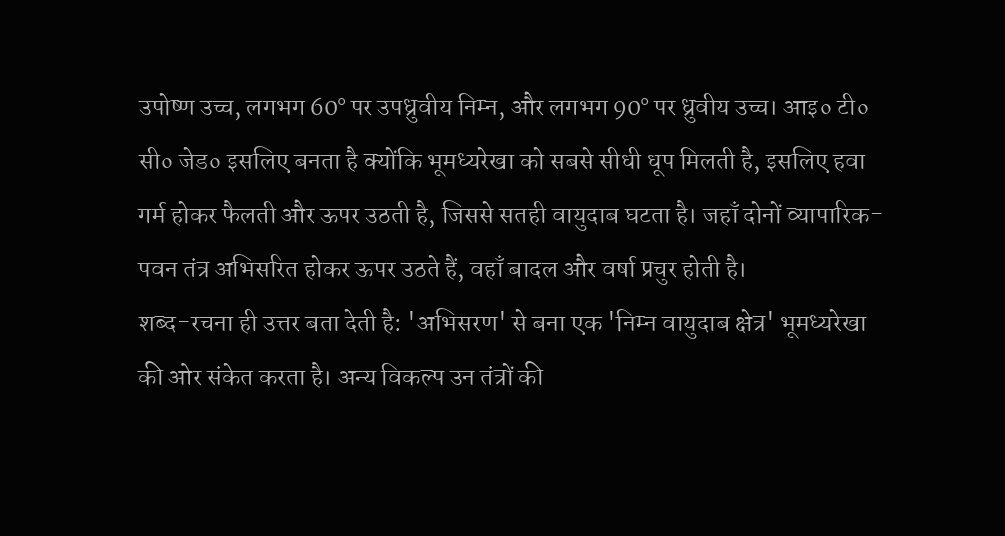उपोष्ण उच्च, लगभग 60° पर उपध्रुवीय निम्न, और लगभग 90° पर ध्रुवीय उच्च। आइ० टी० सी० जेड० इसलिए बनता है क्योंकि भूमध्यरेखा को सबसे सीधी धूप मिलती है, इसलिए हवा गर्म होकर फैलती और ऊपर उठती है, जिससे सतही वायुदाब घटता है। जहाँ दोनों व्यापारिक-पवन तंत्र अभिसरित होकर ऊपर उठते हैं, वहाँ बादल और वर्षा प्रचुर होती है।
शब्द-रचना ही उत्तर बता देती है: 'अभिसरण' से बना एक 'निम्न वायुदाब क्षेत्र' भूमध्यरेखा की ओर संकेत करता है। अन्य विकल्प उन तंत्रों की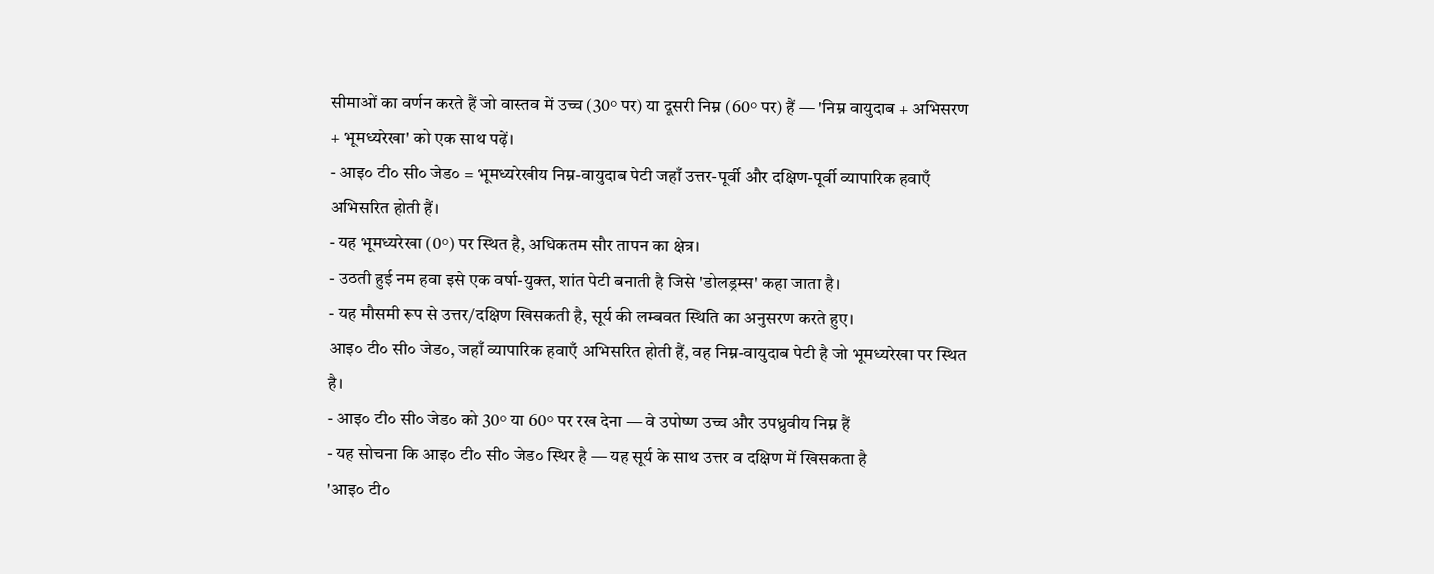सीमाओं का वर्णन करते हैं जो वास्तव में उच्च (30° पर) या दूसरी निम्न (60° पर) हैं — 'निम्न वायुदाब + अभिसरण + भूमध्यरेखा' को एक साथ पढ़ें।
- आइ० टी० सी० जेड० = भूमध्यरेखीय निम्न-वायुदाब पेटी जहाँ उत्तर-पूर्वी और दक्षिण-पूर्वी व्यापारिक हवाएँ अभिसरित होती हैं।
- यह भूमध्यरेखा (0°) पर स्थित है, अधिकतम सौर तापन का क्षेत्र।
- उठती हुई नम हवा इसे एक वर्षा-युक्त, शांत पेटी बनाती है जिसे 'डोलड्रम्स' कहा जाता है।
- यह मौसमी रूप से उत्तर/दक्षिण खिसकती है, सूर्य की लम्बवत स्थिति का अनुसरण करते हुए।
आइ० टी० सी० जेड०, जहाँ व्यापारिक हवाएँ अभिसरित होती हैं, वह निम्न-वायुदाब पेटी है जो भूमध्यरेखा पर स्थित है।
- आइ० टी० सी० जेड० को 30° या 60° पर रख देना — वे उपोष्ण उच्च और उपध्रुवीय निम्न हैं
- यह सोचना कि आइ० टी० सी० जेड० स्थिर है — यह सूर्य के साथ उत्तर व दक्षिण में खिसकता है
'आइ० टी०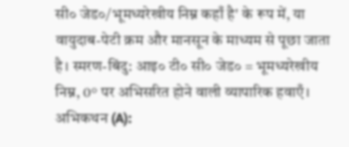सी० जेड०/भूमध्यरेखीय निम्न कहाँ है' के रूप में, या वायुदाब-पेटी क्रम और मानसून के माध्यम से पूछा जाता है। स्मरण-बिंदु: आइ० टी० सी० जेड० = भूमध्यरेखीय निम्न, 0° पर अभिसरित होने वाली व्यापारिक हवाएँ।
अभिकथन (A):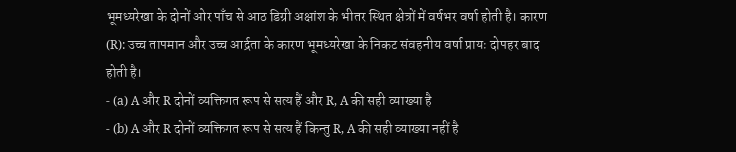भूमध्यरेखा के दोनों ओर पाँच से आठ डिग्री अक्षांश के भीतर स्थित क्षेत्रों में वर्षभर वर्षा होती है। कारण (R): उच्च तापमान और उच्च आर्द्रता के कारण भूमध्यरेखा के निकट संवहनीय वर्षा प्रायः दोपहर बाद होती है।
- (a) A और R दोनों व्यक्तिगत रूप से सत्य हैं और R, A की सही व्याख्या है
- (b) A और R दोनों व्यक्तिगत रूप से सत्य हैं किन्तु R, A की सही व्याख्या नहीं है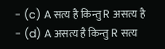- (c) A सत्य है किन्तु R असत्य है
- (d) A असत्य है किन्तु R सत्य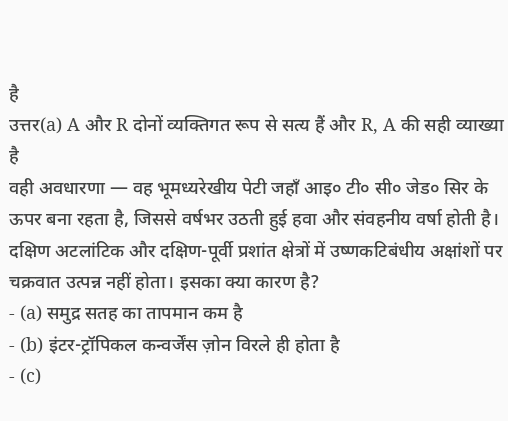है
उत्तर(a) A और R दोनों व्यक्तिगत रूप से सत्य हैं और R, A की सही व्याख्या है
वही अवधारणा — वह भूमध्यरेखीय पेटी जहाँ आइ० टी० सी० जेड० सिर के ऊपर बना रहता है, जिससे वर्षभर उठती हुई हवा और संवहनीय वर्षा होती है।
दक्षिण अटलांटिक और दक्षिण-पूर्वी प्रशांत क्षेत्रों में उष्णकटिबंधीय अक्षांशों पर चक्रवात उत्पन्न नहीं होता। इसका क्या कारण है?
- (a) समुद्र सतह का तापमान कम है
- (b) इंटर-ट्रॉपिकल कन्वर्जेंस ज़ोन विरले ही होता है
- (c)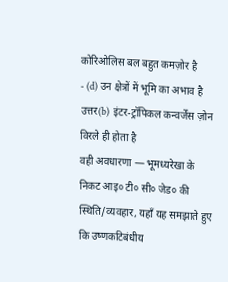कोरिओलिस बल बहुत कमज़ोर है
- (d) उन क्षेत्रों में भूमि का अभाव है
उत्तर(b) इंटर-ट्रॉपिकल कन्वर्जेंस ज़ोन विरले ही होता है
वही अवधारणा — भूमध्यरेखा के निकट आइ० टी० सी० जेड० की स्थिति/व्यवहार, यहाँ यह समझाते हुए कि उष्णकटिबंधीय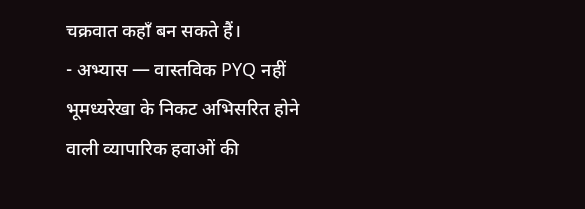चक्रवात कहाँ बन सकते हैं।
- अभ्यास — वास्तविक PYQ नहीं
भूमध्यरेखा के निकट अभिसरित होने वाली व्यापारिक हवाओं की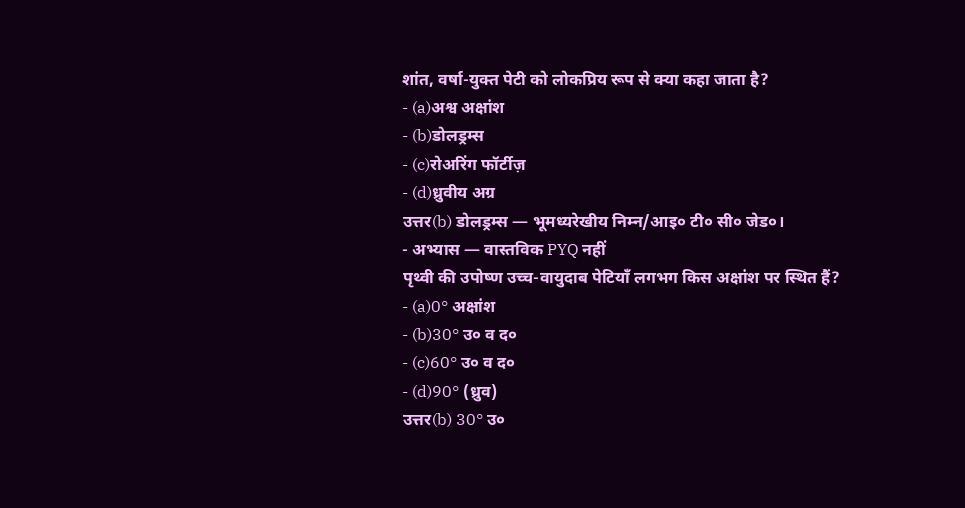शांत, वर्षा-युक्त पेटी को लोकप्रिय रूप से क्या कहा जाता है?
- (a)अश्व अक्षांश
- (b)डोलड्रम्स
- (c)रोअरिंग फॉर्टीज़
- (d)ध्रुवीय अग्र
उत्तर(b) डोलड्रम्स — भूमध्यरेखीय निम्न/आइ० टी० सी० जेड०।
- अभ्यास — वास्तविक PYQ नहीं
पृथ्वी की उपोष्ण उच्च-वायुदाब पेटियाँ लगभग किस अक्षांश पर स्थित हैं?
- (a)0° अक्षांश
- (b)30° उ० व द०
- (c)60° उ० व द०
- (d)90° (ध्रुव)
उत्तर(b) 30° उ०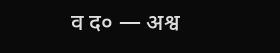व द० — अश्व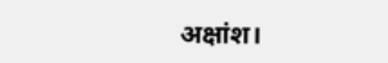अक्षांश।